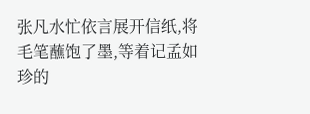张凡水忙依言展开信纸,将毛笔蘸饱了墨,等着记孟如珍的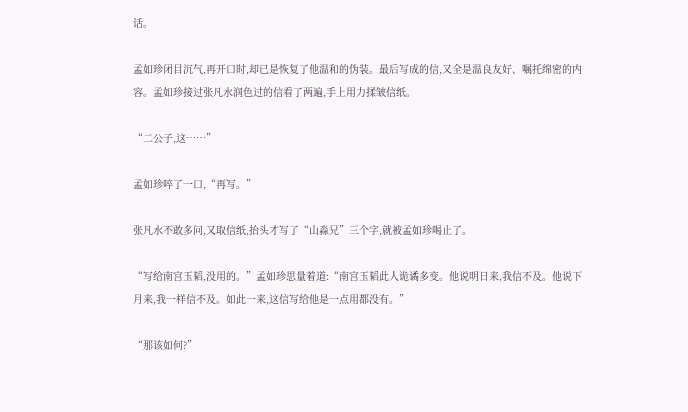话。

孟如珍闭目沉气,再开口时,却已是恢复了他温和的伪装。最后写成的信,又全是温良友好、嘱托绵密的内容。孟如珍接过张凡水润色过的信看了两遍,手上用力揉皱信纸。

“二公子,这……”

孟如珍啐了一口,“再写。”

张凡水不敢多问,又取信纸,抬头才写了“山淼兄”三个字,就被孟如珍喝止了。

“写给南宫玉韬,没用的。”孟如珍思量着道:“南宫玉韬此人诡谲多变。他说明日来,我信不及。他说下月来,我一样信不及。如此一来,这信写给他是一点用都没有。”

“那该如何?”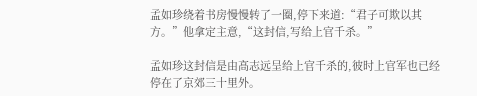孟如珍绕着书房慢慢转了一圈,停下来道:“君子可欺以其方。”他拿定主意,“这封信,写给上官千杀。”

孟如珍这封信是由高志远呈给上官千杀的,彼时上官军也已经停在了京郊三十里外。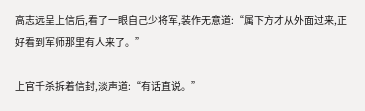高志远呈上信后,看了一眼自己少将军,装作无意道:“属下方才从外面过来,正好看到军师那里有人来了。”

上官千杀拆着信封,淡声道:“有话直说。”